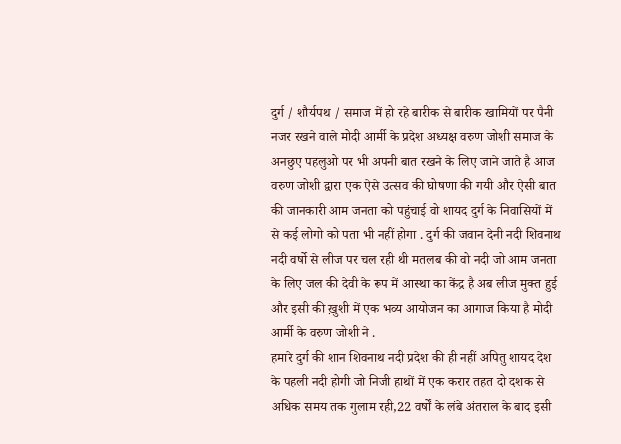दुर्ग / शौर्यपथ / समाज में हो रहे बारीक से बारीक खामियों पर पैनी नजर रखने वाले मोदी आर्मी के प्रदेश अध्यक्ष वरुण जोशी समाज के अनछुए पहलुओ पर भी अपनी बात रखने के लिए जाने जाते है आज वरुण जोशी द्वारा एक ऐसे उत्सव की घोषणा की गयी और ऐसी बात की जानकारी आम जनता को पहुंचाई वो शायद दुर्ग के निवासियों में से कई लोगो को पता भी नहीं होगा . दुर्ग की जवान देनी नदी शिवनाथ नदी वर्षो से लीज पर चल रही थी मतलब की वो नदी जो आम जनता के लिए जल की देवी के रूप में आस्था का केंद्र है अब लीज मुक्त हुई और इसी की ख़ुशी में एक भव्य आयोजन का आगाज किया है मोदी आर्मी के वरुण जोशी ने .
हमारे दुर्ग की शान शिवनाथ नदी प्रदेश की ही नहीं अपितु शायद देश के पहली नदी होगी जो निजी हाथों में एक करार तहत दो दशक से अधिक समय तक गुलाम रही,22 वर्षों के लंबे अंतराल के बाद इसी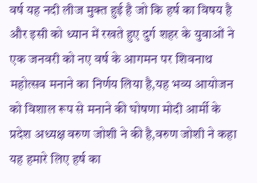वर्ष यह नदी लीज मुक्त हुई है जो कि हर्ष का विषय है और इसी को ध्यान में रखते हुए दुर्ग शहर के युवाओं ने एक जनवरी को नए वर्ष के आगमन पर शिवनाथ महोत्सव मनाने का निर्णय लिया है,यह भव्य आयोजन को विशाल रूप से मनाने की घोषणा मोदी आर्मी के प्रदेश अध्यक्ष वरुण जोशी ने की है,वरुण जोशी ने कहा यह हमारे लिए हर्ष का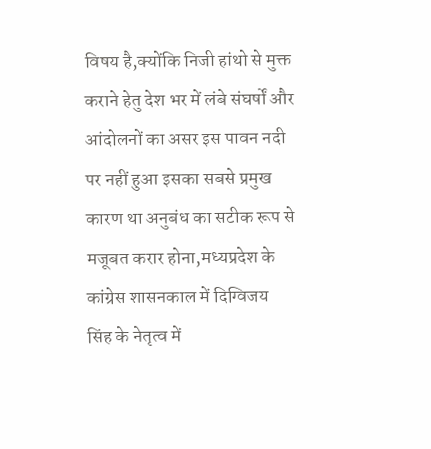विषय है,क्योंकि निजी हांथो से मुक्त कराने हेतु देश भर में लंबे संघर्षों और आंदोलनों का असर इस पावन नदी पर नहीं हुआ इसका सबसे प्रमुख कारण था अनुबंध का सटीक रूप से मजूबत करार होना,मध्यप्रदेश के कांग्रेस शासनकाल में दिग्विजय सिंह के नेतृत्व में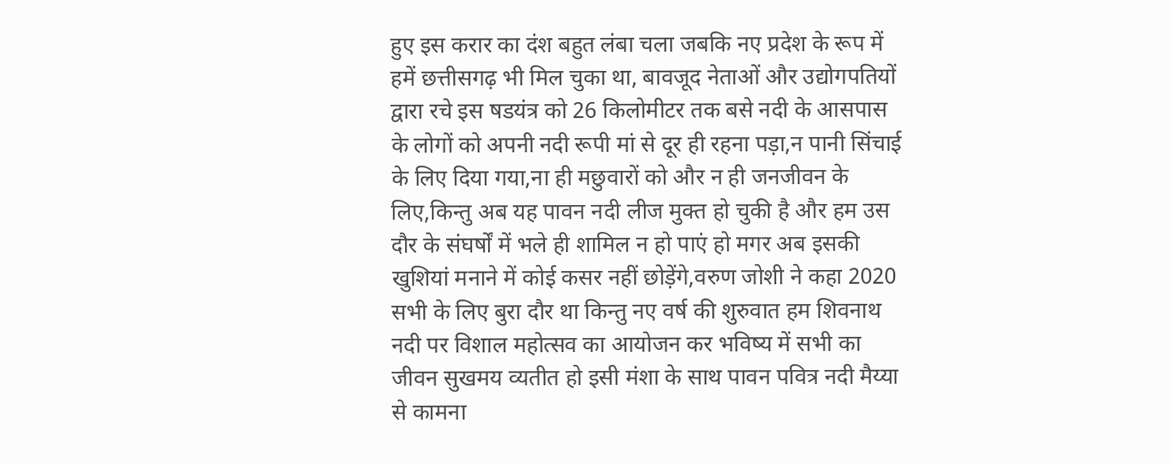हुए इस करार का दंश बहुत लंबा चला जबकि नए प्रदेश के रूप में हमें छत्तीसगढ़ भी मिल चुका था, बावजूद नेताओं और उद्योगपतियों द्वारा रचे इस षडयंत्र को 26 किलोमीटर तक बसे नदी के आसपास के लोगों को अपनी नदी रूपी मां से दूर ही रहना पड़ा,न पानी सिंचाई के लिए दिया गया,ना ही मछुवारों को और न ही जनजीवन के लिए,किन्तु अब यह पावन नदी लीज मुक्त हो चुकी है और हम उस दौर के संघर्षों में भले ही शामिल न हो पाएं हो मगर अब इसकी खुशियां मनाने में कोई कसर नहीं छोड़ेंगे,वरुण जोशी ने कहा 2020 सभी के लिए बुरा दौर था किन्तु नए वर्ष की शुरुवात हम शिवनाथ नदी पर विशाल महोत्सव का आयोजन कर भविष्य में सभी का जीवन सुखमय व्यतीत हो इसी मंशा के साथ पावन पवित्र नदी मैय्या से कामना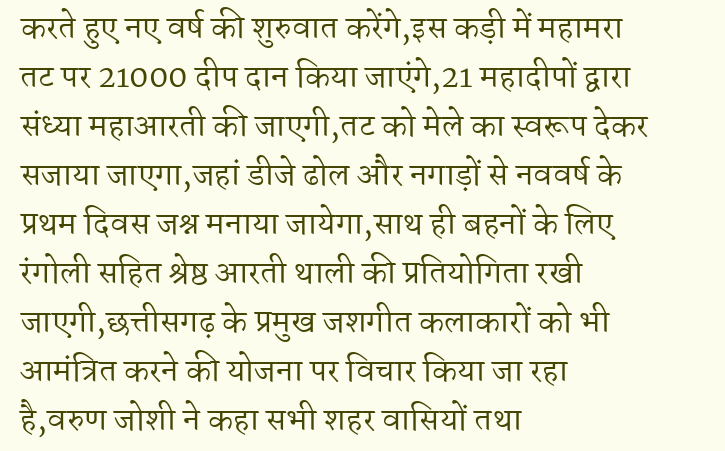करते हुए नए वर्ष की शुरुवात करेंगे,इस कड़ी में महामरा तट पर 21000 दीप दान किया जाएंगे,21 महादीपों द्वारा संध्या महाआरती की जाएगी,तट को मेले का स्वरूप देकर सजाया जाएगा,जहां डीजे ढोल और नगाड़ों से नववर्ष के प्रथम दिवस जश्न मनाया जायेगा,साथ ही बहनों के लिए रंगोली सहित श्रेष्ठ आरती थाली की प्रतियोगिता रखी जाएगी,छत्तीसगढ़ के प्रमुख जशगीत कलाकारों को भी आमंत्रित करने की योजना पर विचार किया जा रहा है,वरुण जोशी ने कहा सभी शहर वासियों तथा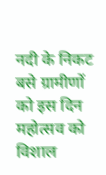नदी के निकट बसे ग्रामीणों को इस दिन महोत्सव को विशाल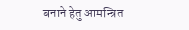बनाने हेतु आमन्त्रित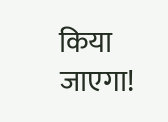किया जाएगा!